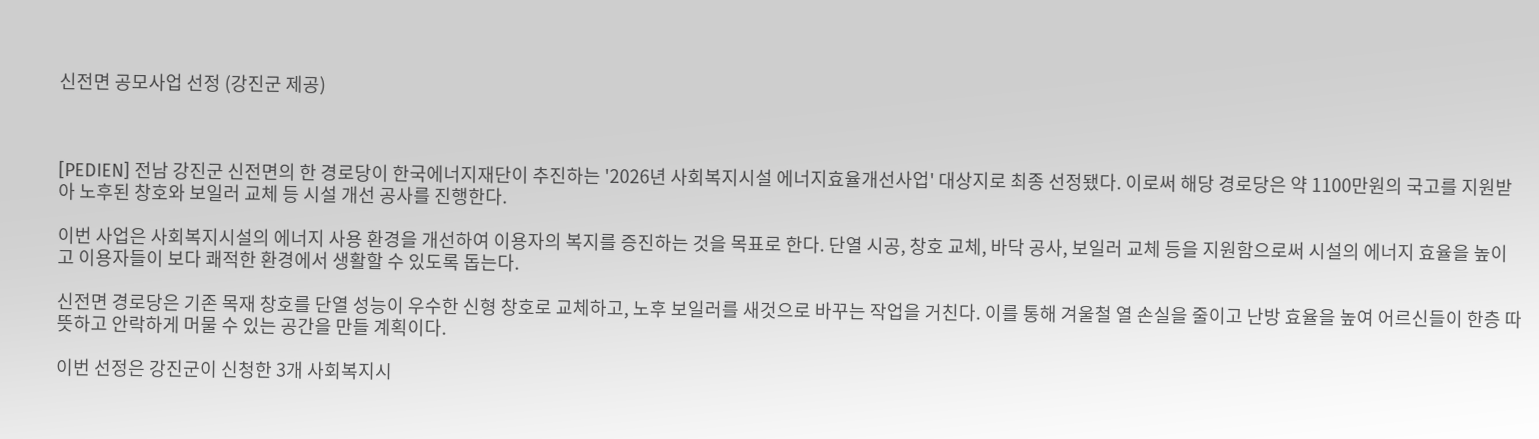신전면 공모사업 선정 (강진군 제공)



[PEDIEN] 전남 강진군 신전면의 한 경로당이 한국에너지재단이 추진하는 '2026년 사회복지시설 에너지효율개선사업' 대상지로 최종 선정됐다. 이로써 해당 경로당은 약 1100만원의 국고를 지원받아 노후된 창호와 보일러 교체 등 시설 개선 공사를 진행한다.

이번 사업은 사회복지시설의 에너지 사용 환경을 개선하여 이용자의 복지를 증진하는 것을 목표로 한다. 단열 시공, 창호 교체, 바닥 공사, 보일러 교체 등을 지원함으로써 시설의 에너지 효율을 높이고 이용자들이 보다 쾌적한 환경에서 생활할 수 있도록 돕는다.

신전면 경로당은 기존 목재 창호를 단열 성능이 우수한 신형 창호로 교체하고, 노후 보일러를 새것으로 바꾸는 작업을 거친다. 이를 통해 겨울철 열 손실을 줄이고 난방 효율을 높여 어르신들이 한층 따뜻하고 안락하게 머물 수 있는 공간을 만들 계획이다.

이번 선정은 강진군이 신청한 3개 사회복지시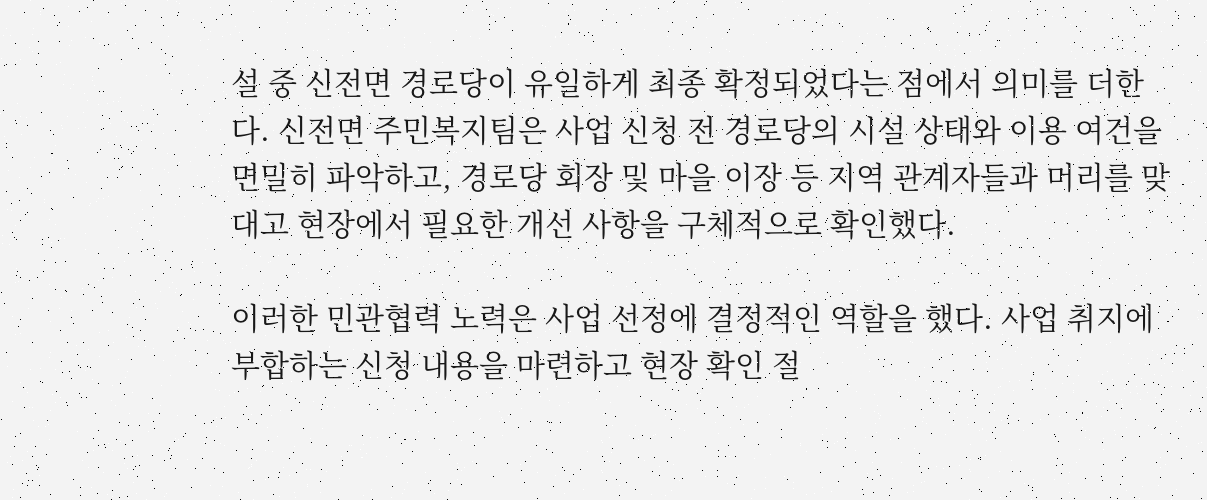설 중 신전면 경로당이 유일하게 최종 확정되었다는 점에서 의미를 더한다. 신전면 주민복지팀은 사업 신청 전 경로당의 시설 상태와 이용 여건을 면밀히 파악하고, 경로당 회장 및 마을 이장 등 지역 관계자들과 머리를 맞대고 현장에서 필요한 개선 사항을 구체적으로 확인했다.

이러한 민관협력 노력은 사업 선정에 결정적인 역할을 했다. 사업 취지에 부합하는 신청 내용을 마련하고 현장 확인 절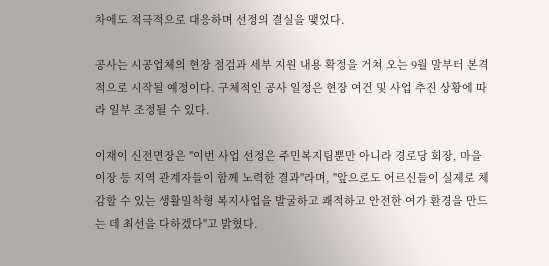차에도 적극적으로 대응하며 선정의 결실을 맺었다.

공사는 시공업체의 현장 점검과 세부 지원 내용 확정을 거쳐 오는 9월 말부터 본격적으로 시작될 예정이다. 구체적인 공사 일정은 현장 여건 및 사업 추진 상황에 따라 일부 조정될 수 있다.

이재이 신전면장은 "이번 사업 선정은 주민복지팀뿐만 아니라 경로당 회장, 마을 이장 등 지역 관계자들이 함께 노력한 결과"라며, "앞으로도 어르신들이 실제로 체감할 수 있는 생활밀착형 복지사업을 발굴하고 쾌적하고 안전한 여가 환경을 만드는 데 최선을 다하겠다"고 밝혔다.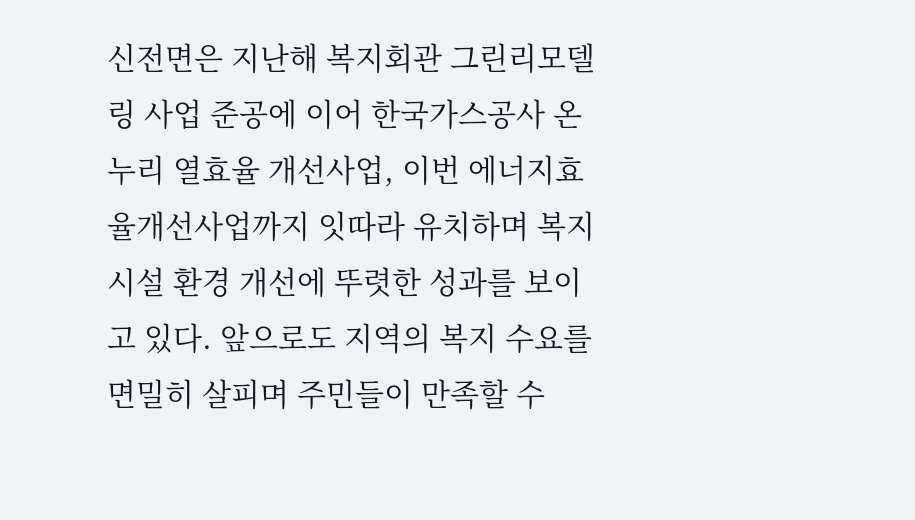신전면은 지난해 복지회관 그린리모델링 사업 준공에 이어 한국가스공사 온누리 열효율 개선사업, 이번 에너지효율개선사업까지 잇따라 유치하며 복지시설 환경 개선에 뚜렷한 성과를 보이고 있다. 앞으로도 지역의 복지 수요를 면밀히 살피며 주민들이 만족할 수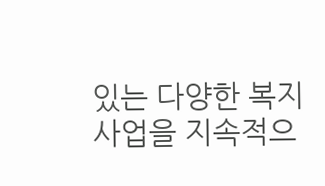있는 다양한 복지사업을 지속적으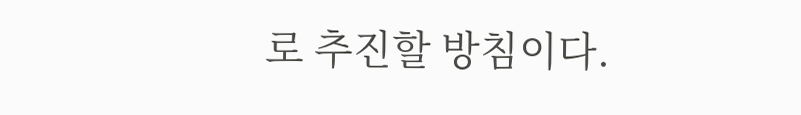로 추진할 방침이다.